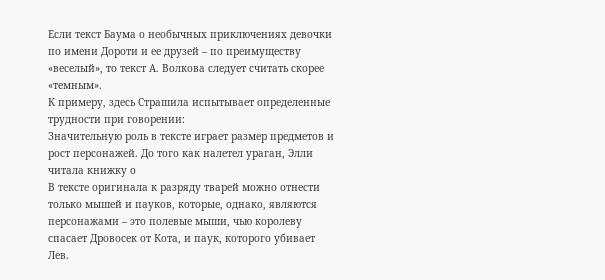Если текст Баума о необычных приключениях девочки по имени Дороти и ее друзей – по преимуществу «веселый», то текст А. Волкова следует считать скорее «темным».
К примеру, здесь Страшила испытывает определенные трудности при говорении:
Значительную роль в тексте играет размер предметов и рост персонажей. До того как налетел ураган, Элли читала книжку о
В тексте оригинала к разряду тварей можно отнести только мышей и пауков, которые, однако, являются персонажами – это полевые мыши, чью королеву спасает Дровосек от Кота, и паук, которого убивает Лев.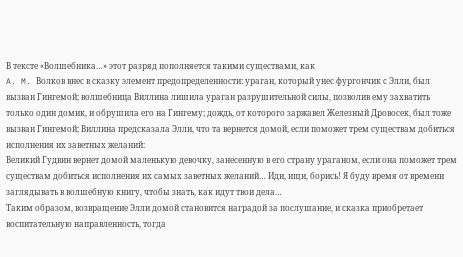В тексте «Волшебника…» этот разряд пополняется такими существами, как
A. M. Волков внес в сказку элемент предопределенности: ураган, который унес фургончик с Элли, был вызван Гингемой; волшебница Виллина лишила ураган разрушительной силы, позволив ему захватить только один домик, и обрушила его на Гингему; дождь, от которого заржавел Железный Дровосек, был тоже вызван Гингемой; Виллина предсказала Элли, что та вернется домой, если поможет трем существам добиться исполнения их заветных желаний:
Великий Гудвин вернет домой маленькую девочку, занесенную в его страну ураганом, если она поможет трем существам добиться исполнения их самых заветных желаний… Иди, ищи, борись! Я буду время от времени заглядывать в волшебную книгу, чтобы знать, как идут твои дела…
Таким образом, возвращение Элли домой становится наградой за послушание, и сказка приобретает воспитательную направленность, тогда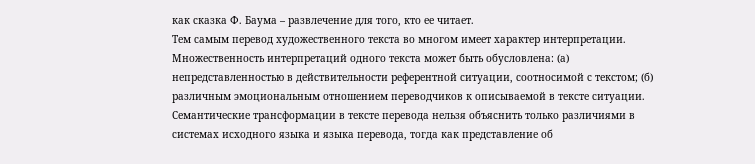как сказка Ф. Баума – развлечение для того, кто ее читает.
Тем самым перевод художественного текста во многом имеет характер интерпретации. Множественность интерпретаций одного текста может быть обусловлена: (а) непредставленностью в действительности референтной ситуации, соотносимой с текстом; (б) различным эмоциональным отношением переводчиков к описываемой в тексте ситуации. Семантические трансформации в тексте перевода нельзя объяснить только различиями в системах исходного языка и языка перевода, тогда как представление об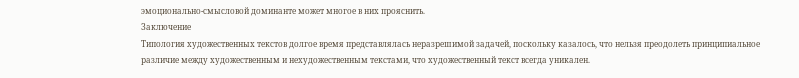эмоционально-смысловой доминанте может многое в них прояснить.
Заключение
Типология художественных текстов долгое время представлялась неразрешимой задачей, поскольку казалось, что нельзя преодолеть принципиальное различие между художественным и нехудожественным текстами, что художественный текст всегда уникален.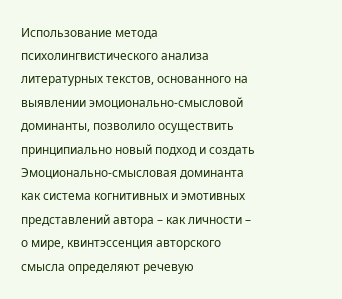Использование метода психолингвистического анализа литературных текстов, основанного на выявлении эмоционально-смысловой доминанты, позволило осуществить принципиально новый подход и создать
Эмоционально-смысловая доминанта как система когнитивных и эмотивных представлений автора – как личности – о мире, квинтэссенция авторского смысла определяют речевую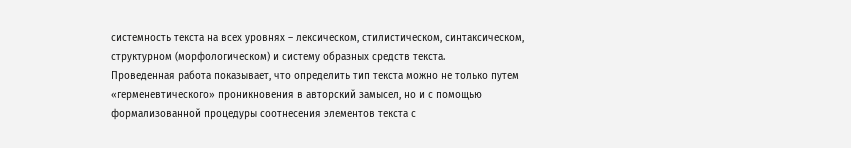системность текста на всех уровнях – лексическом, стилистическом, синтаксическом, структурном (морфологическом) и систему образных средств текста.
Проведенная работа показывает, что определить тип текста можно не только путем «герменевтического» проникновения в авторский замысел, но и с помощью формализованной процедуры соотнесения элементов текста с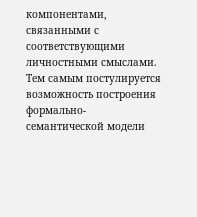компонентами, связанными с соответствующими личностными смыслами. Тем самым постулируется возможность построения формально-семантической модели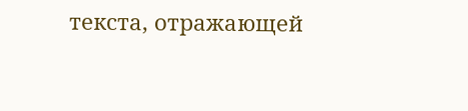текста, отражающей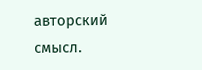авторский смысл.